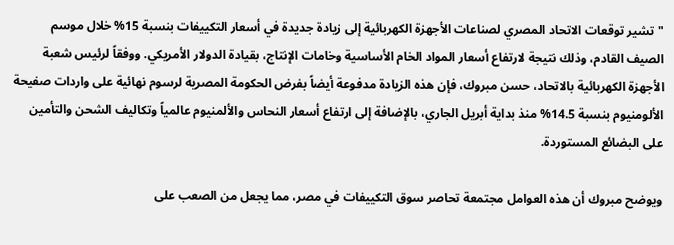"تشير توقعات الاتحاد المصري لصناعات الأجهزة الكهربائية إلى زيادة جديدة في أسعار التكييفات بنسبة 15% خلال موسم الصيف القادم، وذلك نتيجة لارتفاع أسعار المواد الخام الأساسية وخامات الإنتاج، بقيادة الدولار الأمريكي. ووفقاً لرئيس شعبة الأجهزة الكهربائية بالاتحاد، حسن مبروك، فإن هذه الزيادة مدفوعة أيضاً بفرض الحكومة المصرية لرسوم نهائية على واردات صفيحة الألومنيوم بنسبة 14.5% منذ بداية أبريل الجاري، بالإضافة إلى ارتفاع أسعار النحاس والألمنيوم عالمياً وتكاليف الشحن والتأمين على البضائع المستوردة.

ويوضح مبروك أن هذه العوامل مجتمعة تحاصر سوق التكييفات في مصر، مما يجعل من الصعب على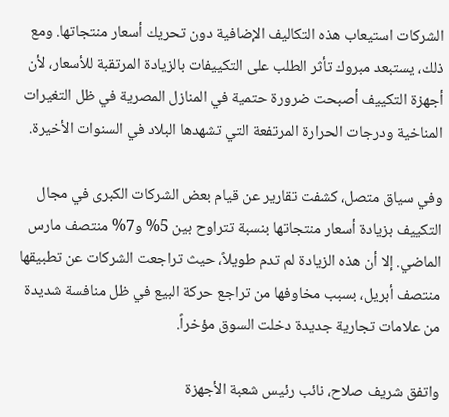الشركات استيعاب هذه التكاليف الإضافية دون تحريك أسعار منتجاتها. ومع ذلك، يستبعد مبروك تأثر الطلب على التكييفات بالزيادة المرتقبة للأسعار، لأن أجهزة التكييف أصبحت ضرورة حتمية في المنازل المصرية في ظل التغيرات المناخية ودرجات الحرارة المرتفعة التي تشهدها البلاد في السنوات الأخيرة.

وفي سياق متصل، كشفت تقارير عن قيام بعض الشركات الكبرى في مجال التكييف بزيادة أسعار منتجاتها بنسبة تتراوح بين 5% و7% منتصف مارس الماضي. إلا أن هذه الزيادة لم تدم طويلاً، حيث تراجعت الشركات عن تطبيقها منتصف أبريل، بسبب مخاوفها من تراجع حركة البيع في ظل منافسة شديدة من علامات تجارية جديدة دخلت السوق مؤخراً.

واتفق شريف صلاح، نائب رئيس شعبة الأجهزة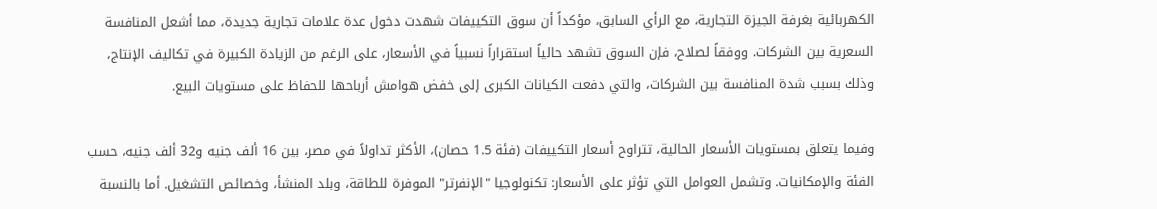الكهربائية بغرفة الجيزة التجارية، مع الرأي السابق، مؤكداً أن سوق التكييفات شهدت دخول عدة علامات تجارية جديدة، مما أشعل المنافسة السعرية بين الشركات. ووفقاً لصلاح، فإن السوق تشهد حالياً استقراراً نسبياً في الأسعار، على الرغم من الزيادة الكبيرة في تكاليف الإنتاج، وذلك بسبب شدة المنافسة بين الشركات، والتي دفعت الكيانات الكبرى إلى خفض هوامش أرباحها للحفاظ على مستويات البيع.

وفيما يتعلق بمستويات الأسعار الحالية، تتراوح أسعار التكييفات (فئة 1.5 حصان)، الأكثر تداولاً في مصر، بين 16 ألف جنيه و32 ألف جنيه، حسب الفئة والإمكانيات. وتشمل العوامل التي تؤثر على الأسعار: تكنولوجيا "الإنفرتر" الموفرة للطاقة، وبلد المنشأ، وخصائص التشغيل. أما بالنسبة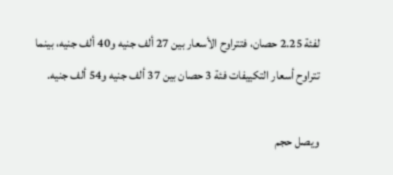لفئة 2.25 حصان، فتتراوح الأسعار بين 27 ألف جنيه و40 ألف جنيه، بينما تتراوح أسعار التكييفات فئة 3 حصان بين 37 ألف جنيه و54 ألف جنيه.

ويصل حجم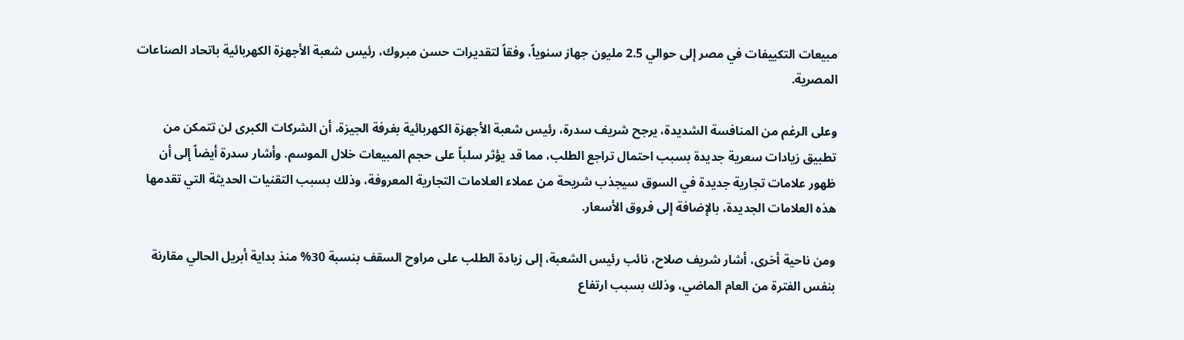مبيعات التكييفات في مصر إلى حوالي 2.5 مليون جهاز سنوياً، وفقاً لتقديرات حسن مبروك، رئيس شعبة الأجهزة الكهربائية باتحاد الصناعات المصرية.

وعلى الرغم من المنافسة الشديدة، يرجح شريف سدرة، رئيس شعبة الأجهزة الكهربائية بغرفة الجيزة، أن الشركات الكبرى لن تتمكن من تطبيق زيادات سعرية جديدة بسبب احتمال تراجع الطلب، مما قد يؤثر سلباً على حجم المبيعات خلال الموسم. وأشار سدرة أيضاً إلى أن ظهور علامات تجارية جديدة في السوق سيجذب شريحة من عملاء العلامات التجارية المعروفة، وذلك بسبب التقنيات الحديثة التي تقدمها هذه العلامات الجديدة، بالإضافة إلى فروق الأسعار.

ومن ناحية أخرى، أشار شريف صلاح، نائب رئيس الشعبة، إلى زيادة الطلب على مراوح السقف بنسبة 30% منذ بداية أبريل الحالي مقارنة بنفس الفترة من العام الماضي، وذلك بسبب ارتفاع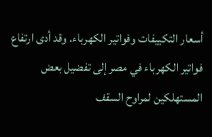أسعار التكييفات وفواتير الكهرباء. وقد أدى ارتفاع فواتير الكهرباء في مصر إلى تفضيل بعض المستهلكين لمراوح السقف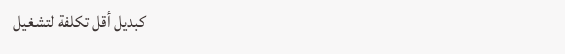كبديل أقل تكلفة لتشغيل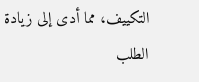التكييف، مما أدى إلى زيادة الطلب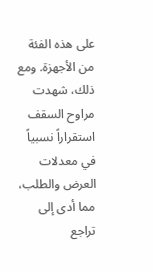على هذه الفئة من الأجهزة. ومع ذلك، شهدت مراوح السقف استقراراً نسبياً في معدلات العرض والطلب، مما أدى إلى تراجع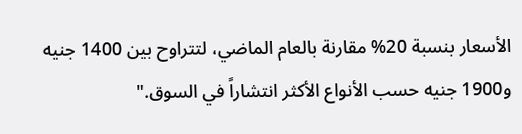الأسعار بنسبة 20% مقارنة بالعام الماضي، لتتراوح بين 1400 جنيه و1900 جنيه حسب الأنواع الأكثر انتشاراً في السوق."